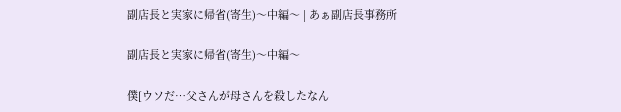副店長と実家に帰省(寄生)〜中編〜 | あぁ副店長事務所

副店長と実家に帰省(寄生)〜中編〜

僕[ウソだ…父さんが母さんを殺したなん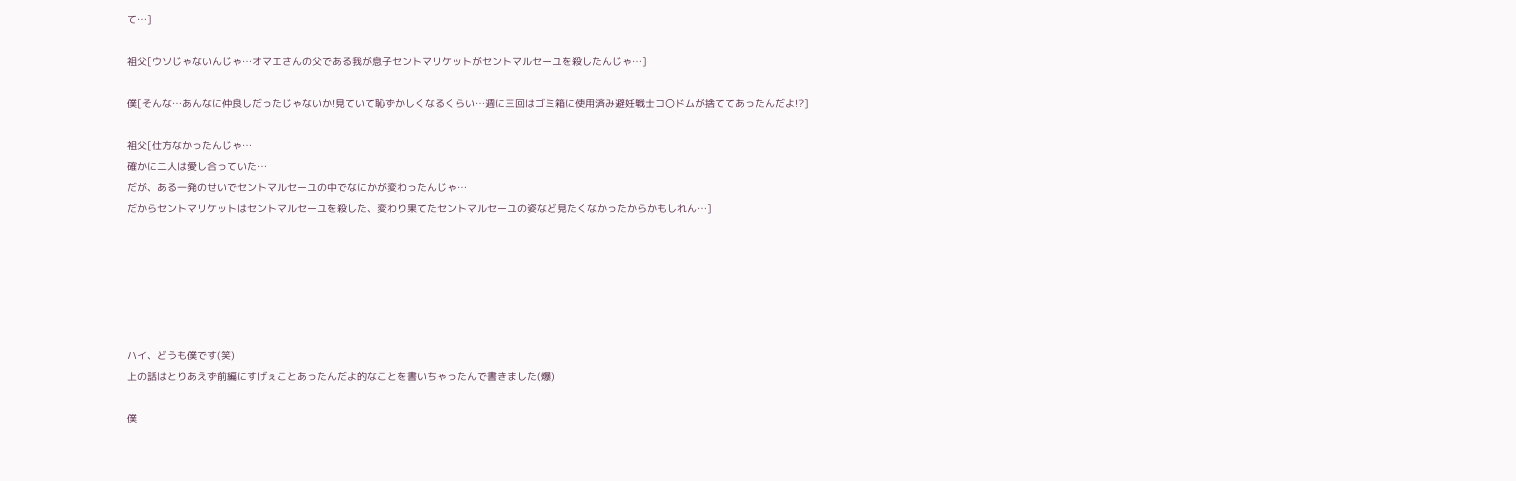て…]

祖父[ウソじゃないんじゃ…オマエさんの父である我が息子セントマリケットがセントマルセーユを殺したんじゃ…]

僕[そんな…あんなに仲良しだったじゃないか!見ていて恥ずかしくなるくらい…週に三回はゴミ箱に使用済み避妊戦士コ〇ドムが捨ててあったんだよ!?]

祖父[仕方なかったんじゃ…
確かに二人は愛し合っていた…
だが、ある一発のせいでセントマルセーユの中でなにかが変わったんじゃ…
だからセントマリケットはセントマルセーユを殺した、変わり果てたセントマルセーユの姿など見たくなかったからかもしれん…]






ハイ、どうも僕です(笑)
上の話はとりあえず前編にすげぇことあったんだよ的なことを書いちゃったんで書きました(爆)

僕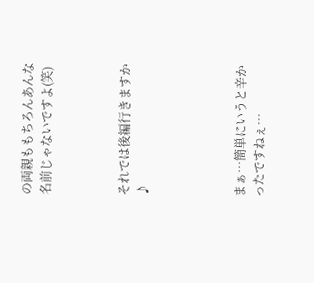の両親ももちろんあんな名前じゃないですよ(笑)



それでは後編行きますか♪




まぁ…簡単にいうと辛かったですねぇ…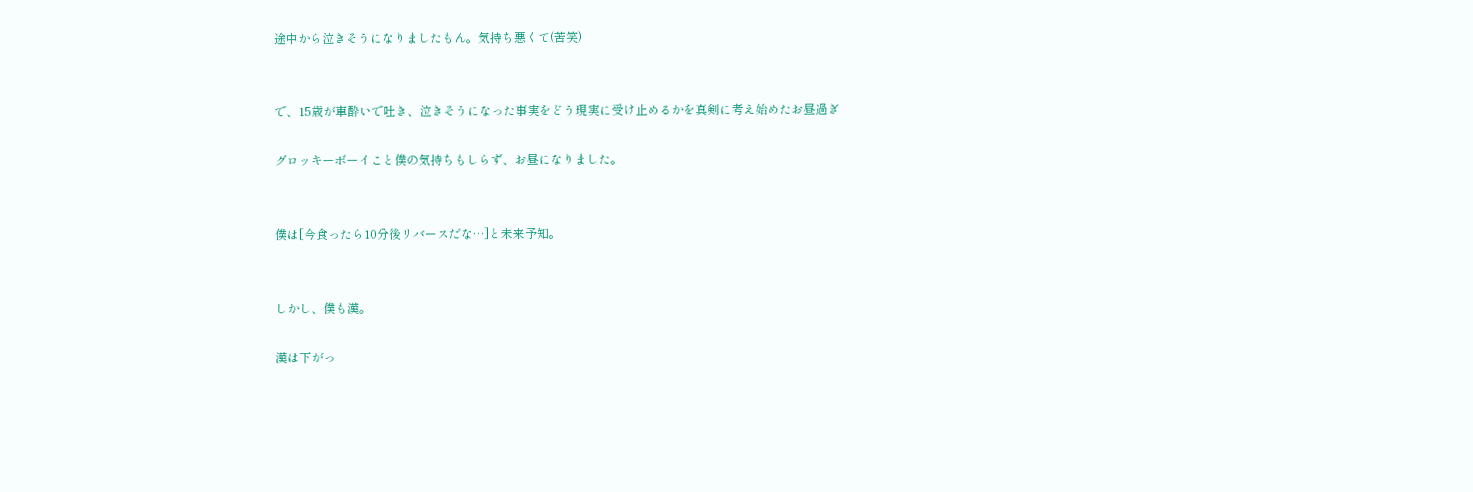途中から泣きそうになりましたもん。気持ち悪くて(苦笑)


で、15歳が車酔いで吐き、泣きそうになった事実をどう現実に受け止めるかを真剣に考え始めたお昼過ぎ

グロッキーボーイこと僕の気持ちもしらず、お昼になりました。


僕は[今食ったら10分後リバースだな…]と未来予知。


しかし、僕も漢。

漢は下がっ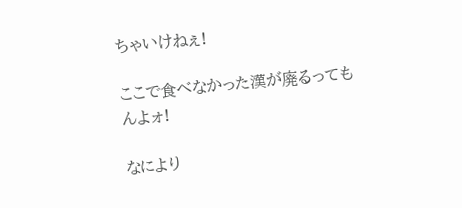ちゃいけねぇ!

ここで食べなかった漢が廃るってもんよォ!

なにより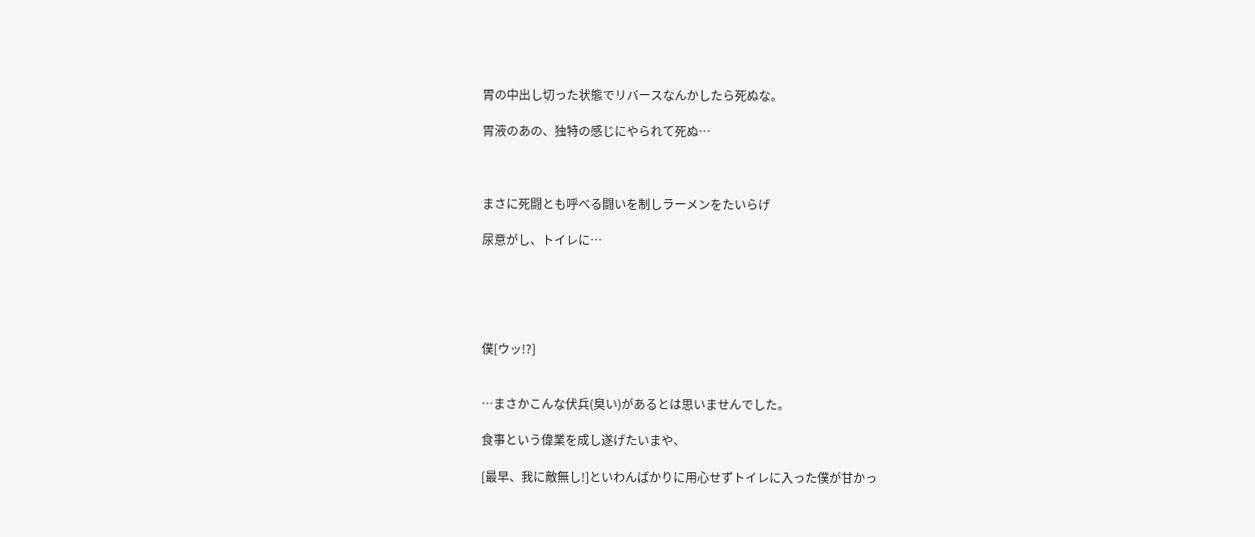胃の中出し切った状態でリバースなんかしたら死ぬな。

胃液のあの、独特の感じにやられて死ぬ…



まさに死闘とも呼べる闘いを制しラーメンをたいらげ

尿意がし、トイレに…





僕[ウッ!?]


…まさかこんな伏兵(臭い)があるとは思いませんでした。

食事という偉業を成し遂げたいまや、

[最早、我に敵無し!]といわんばかりに用心せずトイレに入った僕が甘かっ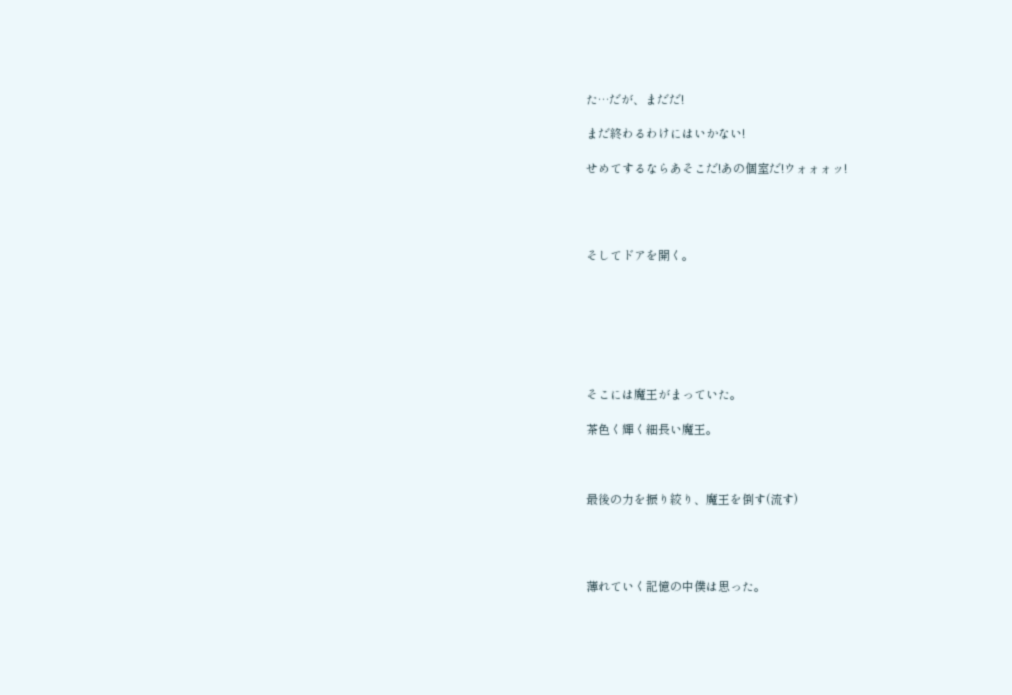た…だが、まだだ!

まだ終わるわけにはいかない!

せめてするならあそこだ!あの個室だ!ウォォォッ!




そしてドアを開く。







そこには魔王がまっていた。

茶色く輝く細長い魔王。



最後の力を振り絞り、魔王を倒す(流す)




薄れていく記憶の中僕は思った。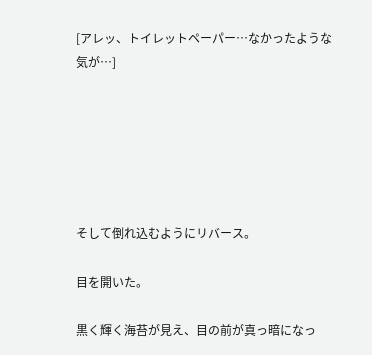[アレッ、トイレットペーパー…なかったような気が…]






そして倒れ込むようにリバース。

目を開いた。

黒く輝く海苔が見え、目の前が真っ暗になっ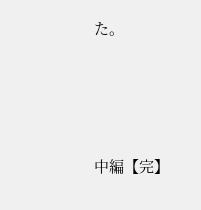た。





中編【完】